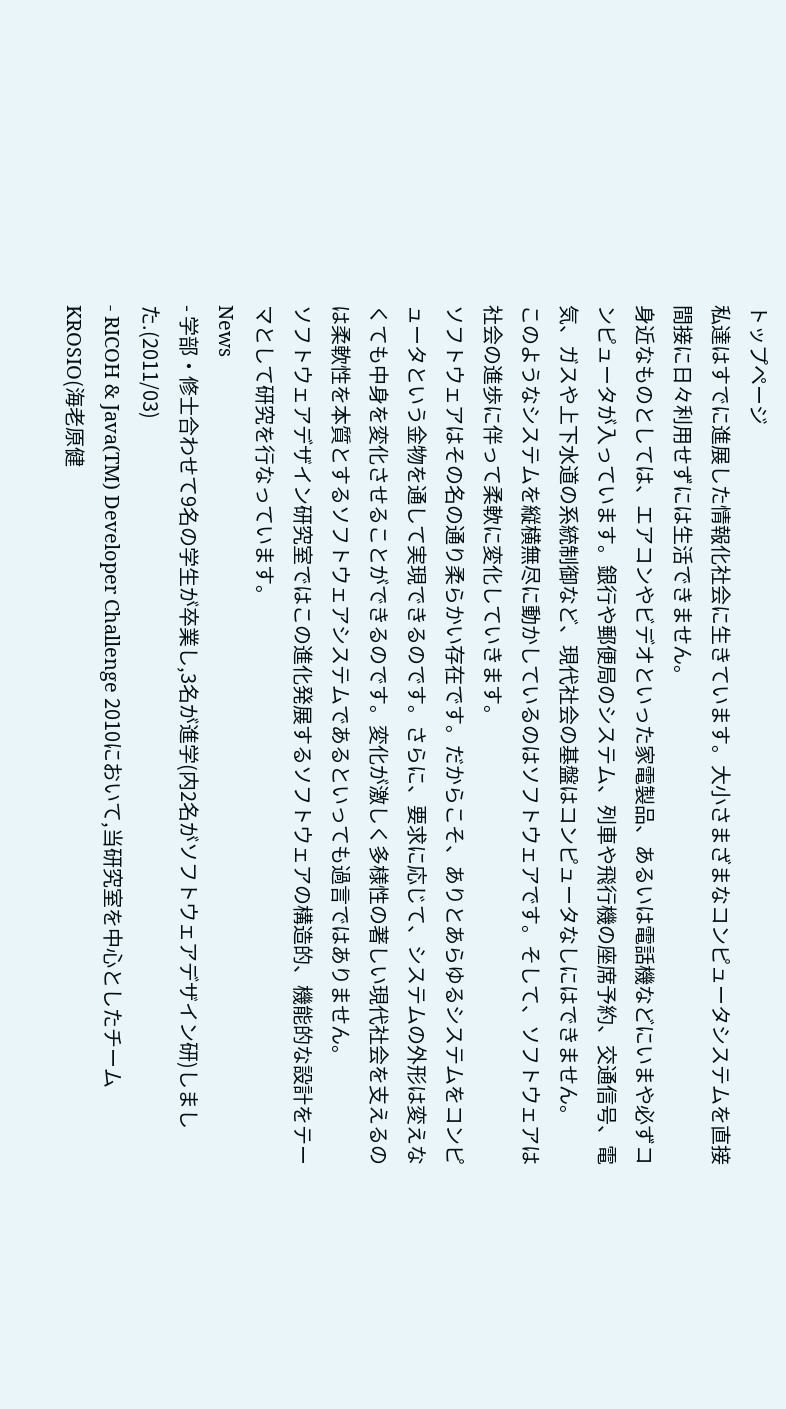トップページ
私達はすでに進展した情報化社会に生きています。大小さまざまなコンピュータシステムを直接間接に日々利用せずには生活できません。
身近なものとしては、エアコンやビデオといった家電製品、あるいは電話機などにいまや必ずコンピュータが入っています。銀行や郵便局のシステム、列車や飛行機の座席予約、交通信号、電気、ガスや上下水道の系統制御など、現代社会の基盤はコンピュータなしにはできません。
このようなシステムを縦横無尽に動かしているのはソフトウェアです。そして、ソフトウェアは社会の進歩に伴って柔軟に変化していきます。
ソフトウェアはその名の通り柔らかい存在です。だからこそ、ありとあらゆるシステムをコンピュータという金物を通して実現できるのです。さらに、要求に応じて、システムの外形は変えなくても中身を変化させることができるのです。変化が激しく多様性の著しい現代社会を支えるのは柔軟性を本質とするソフトウェアシステムであるといっても過言ではありません。
ソフトウェアデザイン研究室ではこの進化発展するソフトウェアの構造的、機能的な設計をテーマとして研究を行なっています。
News
- 学部・修士合わせて9名の学生が卒業し,3名が進学(内2名がソフトウェアデザイン研)しました.(2011/03)
- RICOH & Java(TM) Developer Challenge 2010において,当研究室を中心としたチームKROSIO(海老原健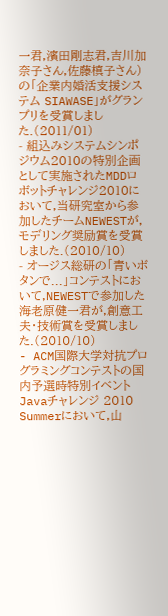一君,濱田剛志君,吉川加奈子さん,佐藤槙子さん)の「企業内婚活支援システム SIAWASE」がグランプリを受賞しました.(2011/01)
- 組込みシステムシンポジウム2010の特別企画として実施されたMDDロボットチャレンジ2010において,当研究室から参加したチームNEWESTが,モデリング奨励賞を受賞しました.(2010/10)
- オージス総研の「青いボタンで...」コンテストにおいて,NEWESTで参加した海老原健一君が,創意工夫・技術賞を受賞しました.(2010/10)
- ACM国際大学対抗プログラミングコンテストの国内予選時特別イベント Javaチャレンジ 2010 Summerにおいて,山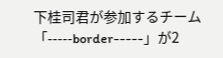下桂司君が参加するチーム「-----border-----」が2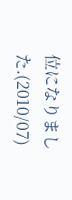位になりました.(2010/07)